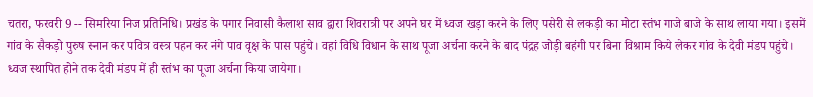चतरा, फरवरी 9 -- सिमरिया निज प्रतिनिधि। प्रखंड के पगार निवासी कैलाश साव द्वारा शिवरात्री पर अपने घर में ध्वज खड़ा करने के लिए पसेरी से लकड़ी का मोटा स्तंभ गाजे बाजे के साथ लाया गया। इसमें गांव के सैकड़ो पुरुष स्नान कर पवित्र वस्त्र पहन कर नंगे पाव वृक्ष के पास पहुंचे। वहां विधि विधान के साथ पूजा अर्चना करने के बाद पंद्रह जोड़ी बहंगी पर बिना विश्राम किये लेकर गांव के देवी मंडप पहुंचे। ध्वज स्थापित होने तक देवी मंडप में ही स्तंभ का पूजा अर्चना किया जायेगा।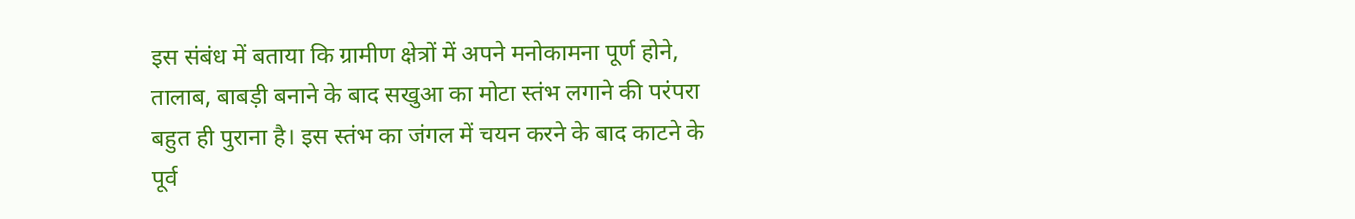इस संबंध में बताया कि ग्रामीण क्षेत्रों में अपने मनोकामना पूर्ण होने, तालाब, बाबड़ी बनाने के बाद सखुआ का मोटा स्तंभ लगाने की परंपरा बहुत ही पुराना है। इस स्तंभ का जंगल में चयन करने के बाद काटने के पूर्व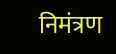निमंत्रण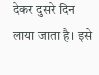देकर दुसरे दिन लाया जाता है। इसे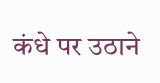कंधे पर उठाने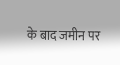के बाद जमीन पर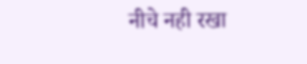नीचे नही रखा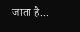जाता है...